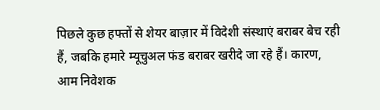पिछले कुछ हफ्तों से शेयर बाज़ार में विदेशी संस्थाएं बराबर बेच रही हैं, जबकि हमारे म्यूचुअल फंड बराबर खरीदे जा रहे हैं। कारण, आम निवेशक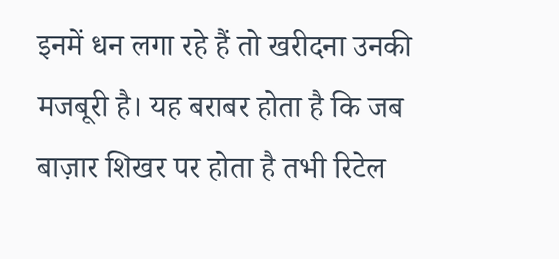इनमें धन लगा रहे हैं तो खरीदना उनकी मजबूरी है। यह बराबर होता है कि जब बाज़ार शिखर पर होता है तभी रिटेल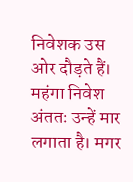निवेशक उस ओर दौड़ते हैं। महंगा निवेश अंततः उन्हें मार लगाता है। मगर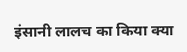इंसानी लालच का किया क्या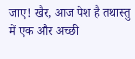जाए! खैर, आज पेश है तथास्तु में एक और अच्छी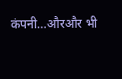कंपनी…औरऔर भी